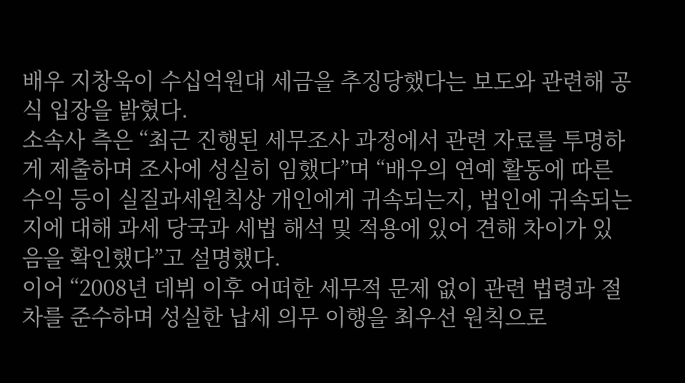배우 지창욱이 수십억원대 세금을 추징당했다는 보도와 관련해 공식 입장을 밝혔다.
소속사 측은 “최근 진행된 세무조사 과정에서 관련 자료를 투명하게 제출하며 조사에 성실히 임했다”며 “배우의 연예 활동에 따른 수익 등이 실질과세원칙상 개인에게 귀속되는지, 법인에 귀속되는지에 대해 과세 당국과 세법 해석 및 적용에 있어 견해 차이가 있음을 확인했다”고 설명했다.
이어 “2008년 데뷔 이후 어떠한 세무적 문제 없이 관련 법령과 절차를 준수하며 성실한 납세 의무 이행을 최우선 원칙으로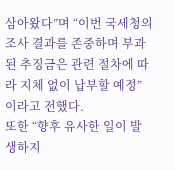삼아왔다”며 “이번 국세청의 조사 결과를 존중하며 부과된 추징금은 관련 절차에 따라 지체 없이 납부할 예정”이라고 전했다.
또한 “향후 유사한 일이 발생하지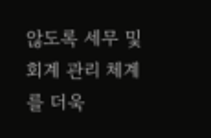않도록 세무 및 회계 관리 체계를 더욱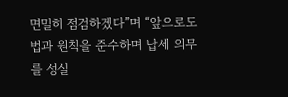면밀히 점검하겠다”며 “앞으로도 법과 원칙을 준수하며 납세 의무를 성실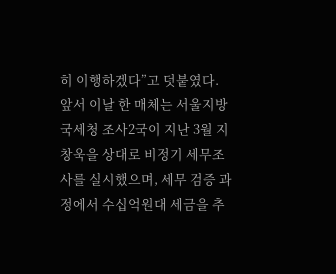히 이행하겠다”고 덧붙였다.
앞서 이날 한 매체는 서울지방국세청 조사2국이 지난 3월 지창욱을 상대로 비정기 세무조사를 실시했으며, 세무 검증 과정에서 수십억원대 세금을 추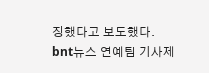징했다고 보도했다.
bnt뉴스 연예팀 기사제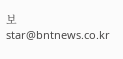보 star@bntnews.co.kr